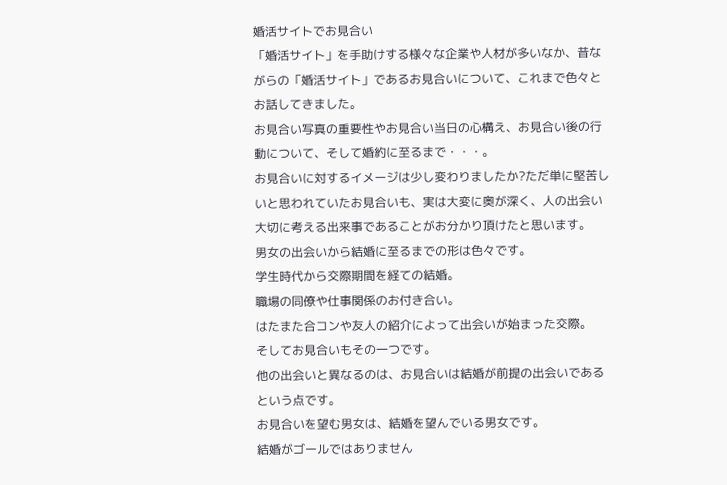婚活サイトでお見合い
「婚活サイト」を手助けする様々な企業や人材が多いなか、昔ながらの「婚活サイト」であるお見合いについて、これまで色々とお話してきました。
お見合い写真の重要性やお見合い当日の心構え、お見合い後の行動について、そして婚約に至るまで・・・。
お見合いに対するイメージは少し変わりましたか?ただ単に堅苦しいと思われていたお見合いも、実は大変に奥が深く、人の出会い大切に考える出来事であることがお分かり頂けたと思います。
男女の出会いから結婚に至るまでの形は色々です。
学生時代から交際期間を経ての結婚。
職場の同僚や仕事関係のお付き合い。
はたまた合コンや友人の紹介によって出会いが始まった交際。
そしてお見合いもその一つです。
他の出会いと異なるのは、お見合いは結婚が前提の出会いであるという点です。
お見合いを望む男女は、結婚を望んでいる男女です。
結婚がゴールではありません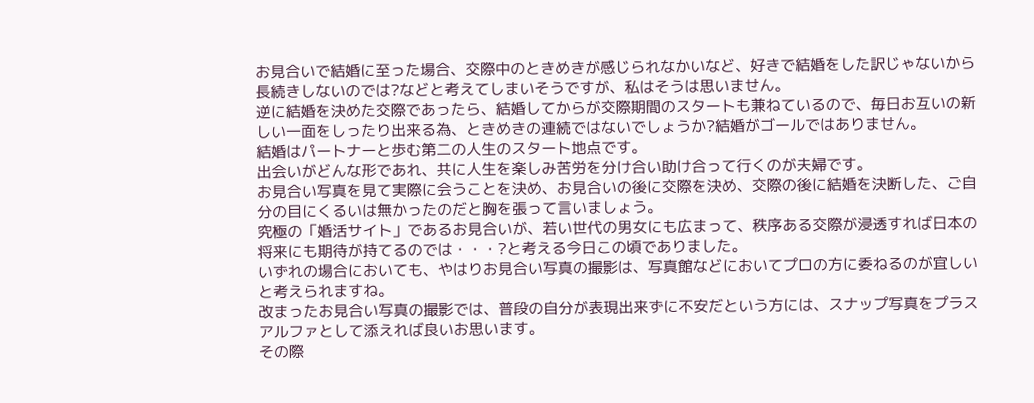お見合いで結婚に至った場合、交際中のときめきが感じられなかいなど、好きで結婚をした訳じゃないから長続きしないのでは?などと考えてしまいそうですが、私はそうは思いません。
逆に結婚を決めた交際であったら、結婚してからが交際期間のスタートも兼ねているので、毎日お互いの新しい一面をしったり出来る為、ときめきの連続ではないでしょうか?結婚がゴールではありません。
結婚はパートナーと歩む第二の人生のスタート地点です。
出会いがどんな形であれ、共に人生を楽しみ苦労を分け合い助け合って行くのが夫婦です。
お見合い写真を見て実際に会うことを決め、お見合いの後に交際を決め、交際の後に結婚を決断した、ご自分の目にくるいは無かったのだと胸を張って言いましょう。
究極の「婚活サイト」であるお見合いが、若い世代の男女にも広まって、秩序ある交際が浸透すれば日本の将来にも期待が持てるのでは・・・?と考える今日この頃でありました。
いずれの場合においても、やはりお見合い写真の撮影は、写真館などにおいてプロの方に委ねるのが宜しいと考えられますね。
改まったお見合い写真の撮影では、普段の自分が表現出来ずに不安だという方には、スナップ写真をプラスアルファとして添えれば良いお思います。
その際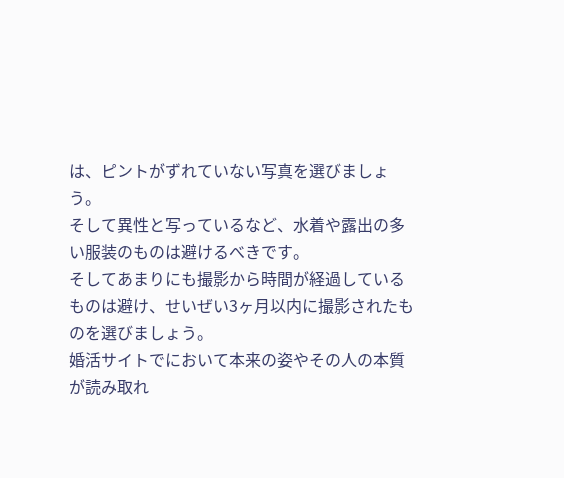は、ピントがずれていない写真を選びましょう。
そして異性と写っているなど、水着や露出の多い服装のものは避けるべきです。
そしてあまりにも撮影から時間が経過しているものは避け、せいぜい3ヶ月以内に撮影されたものを選びましょう。
婚活サイトでにおいて本来の姿やその人の本質が読み取れ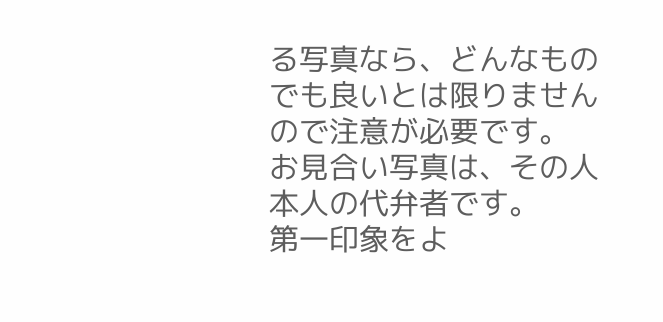る写真なら、どんなものでも良いとは限りませんので注意が必要です。
お見合い写真は、その人本人の代弁者です。
第一印象をよ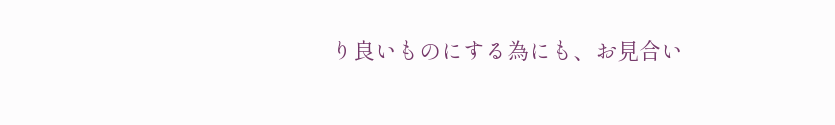り良いものにする為にも、お見合い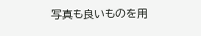写真も良いものを用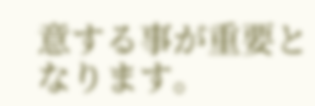意する事が重要となります。